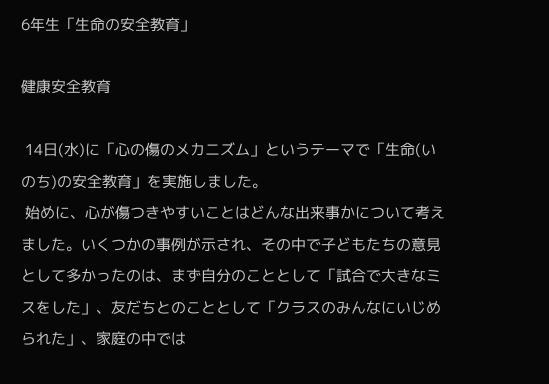6年生「生命の安全教育」

健康安全教育

 14日(水)に「心の傷のメカニズム」というテーマで「生命(いのち)の安全教育」を実施しました。
 始めに、心が傷つきやすいことはどんな出来事かについて考えました。いくつかの事例が示され、その中で子どもたちの意見として多かったのは、まず自分のこととして「試合で大きなミスをした」、友だちとのこととして「クラスのみんなにいじめられた」、家庭の中では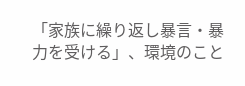「家族に繰り返し暴言・暴力を受ける」、環境のこと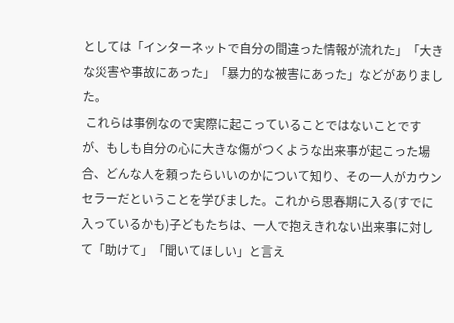としては「インターネットで自分の間違った情報が流れた」「大きな災害や事故にあった」「暴力的な被害にあった」などがありました。
 これらは事例なので実際に起こっていることではないことですが、もしも自分の心に大きな傷がつくような出来事が起こった場合、どんな人を頼ったらいいのかについて知り、その一人がカウンセラーだということを学びました。これから思春期に入る(すでに入っているかも)子どもたちは、一人で抱えきれない出来事に対して「助けて」「聞いてほしい」と言え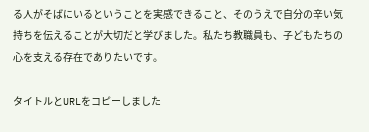る人がそばにいるということを実感できること、そのうえで自分の辛い気持ちを伝えることが大切だと学びました。私たち教職員も、子どもたちの心を支える存在でありたいです。

タイトルとURLをコピーしました